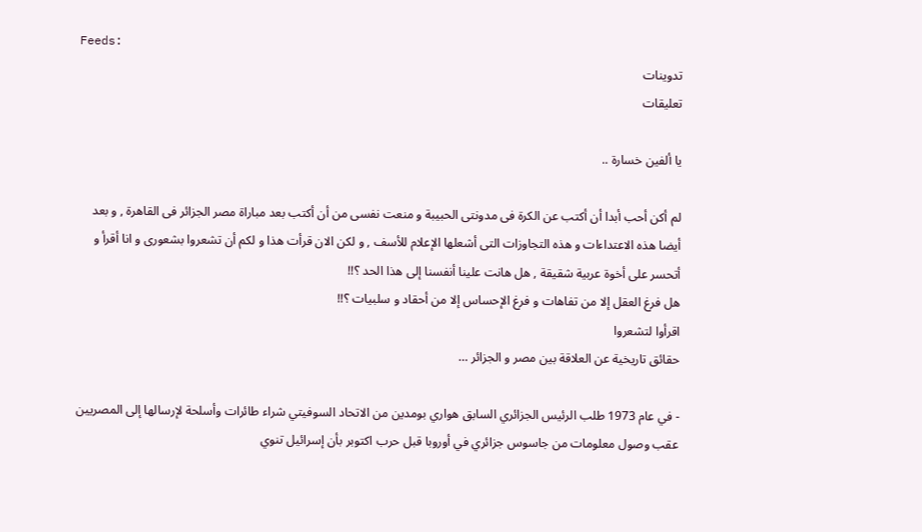Feeds:
تدوينات
تعليقات

يا ألفين خسارة ..

لم أكن أحب أبدا أن أكتب عن الكرة فى مدونتى الحبيبة و منعت نفسى من أن أكتب بعد مباراة مصر الجزائر فى القاهرة , و بعد أيضا هذه الاعتداءات و هذه التجاوزات التى أشعلها الإعلام للأسف , و لكن الان قرأت هذا و لكم أن تشعروا بشعورى و انا أقرأ و أتحسر على أخوة عربية شقيقة , هل هانت علينا أنفسنا إلى هذا الحد ؟!!
هل فرغ العقل إلا من تفاهات و فرغ الإحساس إلا من أحقاد و سلبيات ؟!!
اقرأوا لتشعروا
حقائق تاريخية عن العلاقة بين مصر و الجزائر …

- في عام 1973 طلب الرئيس الجزائري السابق هواري بومدين من الاتحاد السوفيتي شراء طائرات وأسلحة لإرسالها إلى المصريين عقب وصول معلومات من جاسوس جزائري في أوروبا قبل حرب اكتوبر بأن إسرائيل تنوي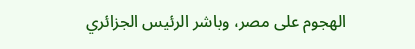الهجوم على مصر، وباشر الرئيس الجزائري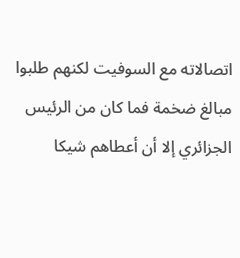اتصالاته مع السوفيت لكنهم طلبوا مبالغ ضخمة فما كان من الرئيس الجزائري إلا أن أعطاهم شيكا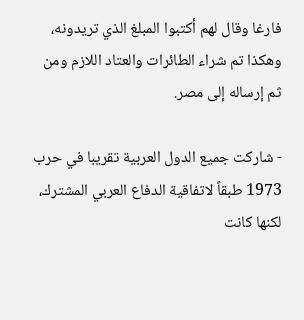فارغا وقال لهم أكتبوا المبلغ الذي تريدونه، وهكذا تم شراء الطائرات والعتاد اللازم ومن ثم إرساله إلى مصر.

- شاركت جميع الدول العربية تقريبا في حرب 1973 طبقاً لاتفاقية الدفاع العربي المشترك، لكنها كانت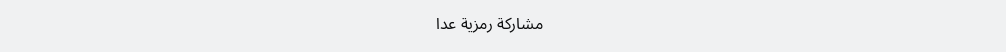مشاركة رمزية عدا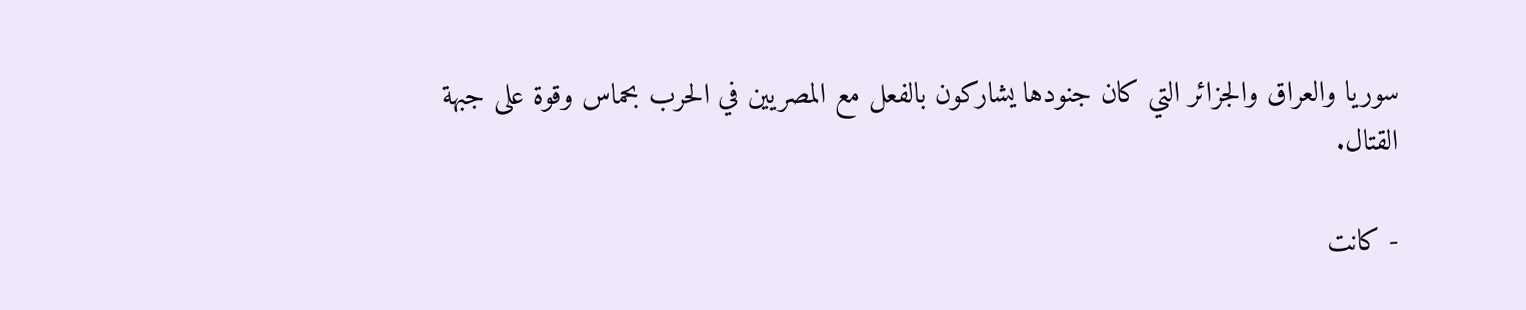سوريا والعراق والجزائر التي كان جنودها يشاركون بالفعل مع المصريين في الحرب بحماس وقوة على جبهة القتال.

- كانت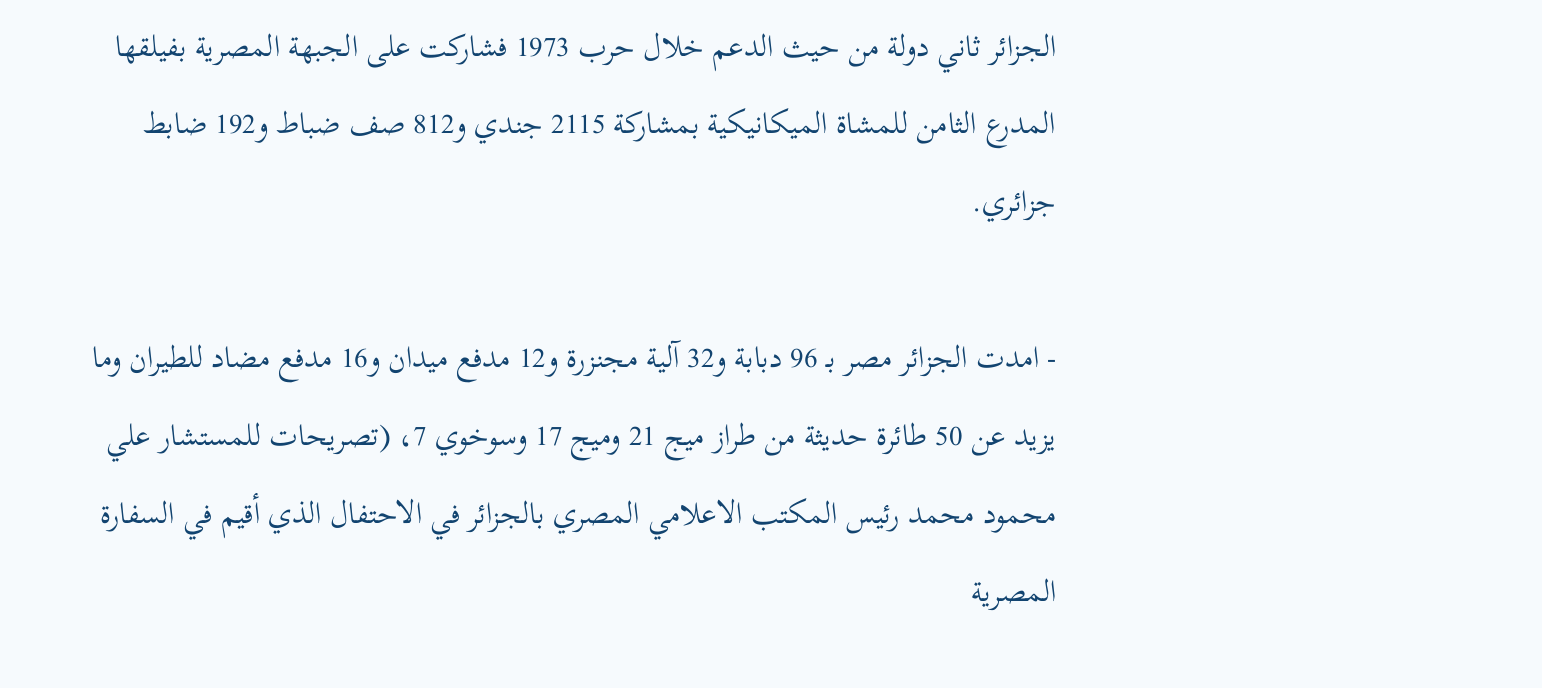الجزائر ثاني دولة من حيث الدعم خلال حرب 1973 فشاركت على الجبهة المصرية بفيلقها المدرع الثامن للمشاة الميكانيكية بمشاركة 2115 جندي و812 صف ضباط و192 ضابط جزائري.

- امدت الجزائر مصر بـ 96 دبابة و32 آلية مجنزرة و12 مدفع ميدان و16 مدفع مضاد للطيران وما يزيد عن 50 طائرة حديثة من طراز ميج 21 وميج 17 وسوخوي 7، (تصريحات للمستشار علي محمود محمد رئيس المكتب الاعلامي المصري بالجزائر في الاحتفال الذي أقيم في السفارة المصرية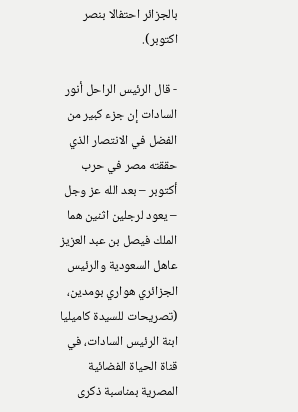بالجزائر احتفالا بنصر اكتوبر).

- قال الرئيس الراحل أنور السادات إن جزء كبير من الفضل في الانتصار الذي حققته مصر في حرب أكتوبر – بعد الله عز وجل – يعود لرجلين اثنين هما الملك فيصل بن عبد العزيز عاهل السعودية والرئيس الجزائري هواري بومدين، (تصريحات للسيدة كاميليا ابنة الرئيس السادات، في قناة الحياة الفضائية المصرية بمناسبة ذكرى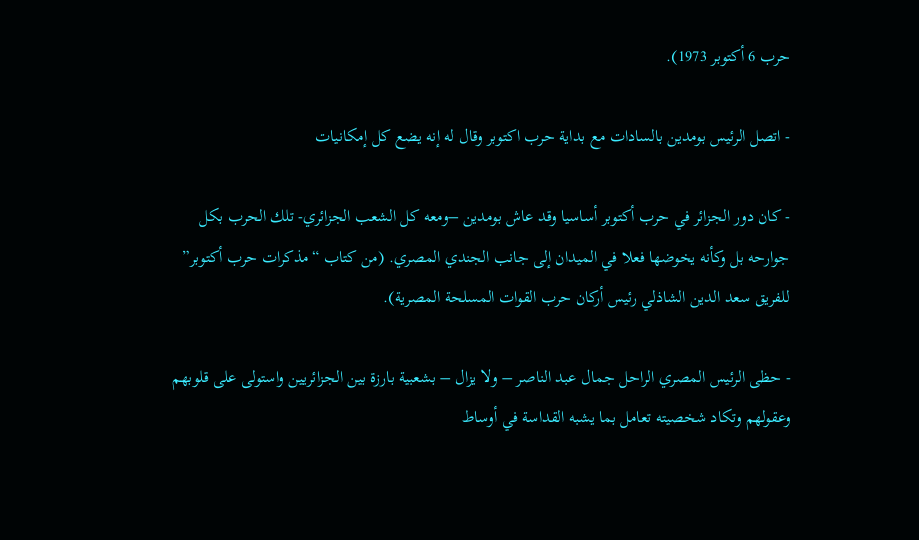حرب 6 أكتوبر 1973).

- اتصل الرئيس بومدين بالسادات مع بداية حرب اكتوبر وقال له إنه يضع كل إمكانيات

- كان دور الجزائر في حرب أكتوبر أساسيا وقد عاش بومدين –ومعه كل الشعب الجزائري- تلك الحرب بكل جوارحه بل وكأنه يخوضها فعلا في الميدان إلى جانب الجندي المصري. (من كتاب “مذكرات حرب أكتوبر” للفريق سعد الدين الشاذلي رئيس أركان حرب القوات المسلحة المصرية).

- حظى الرئيس المصري الراحل جمال عبد الناصر – ولا يزال – بشعبية بارزة بين الجزائريين واستولى على قلوبهم وعقولهم وتكاد شخصيته تعامل بما يشبه القداسة في أوساط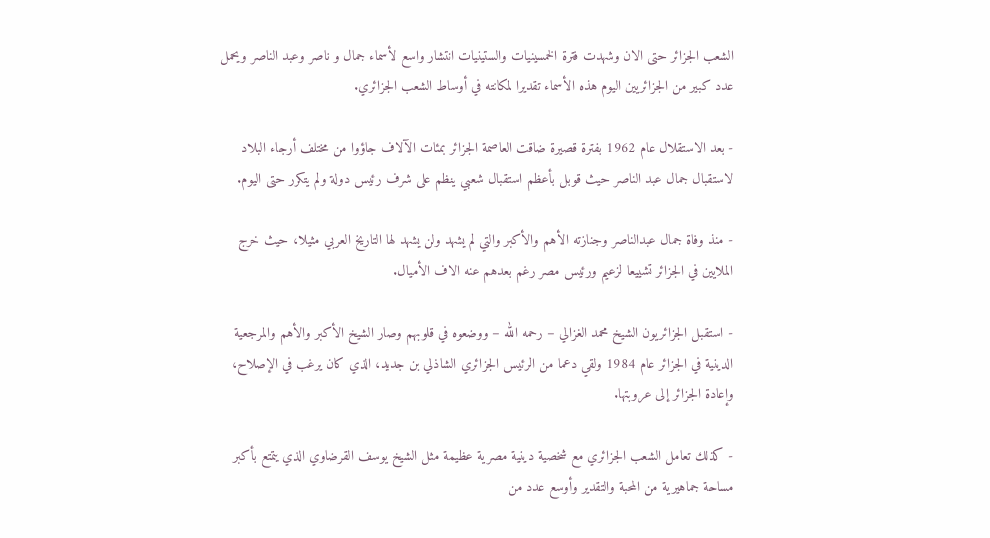الشعب الجزائر حتى الان وشهدت فترة الخمسينيات والستينيات انتشار واسع لأسماء جمال و ناصر وعبد الناصر ويحمل عدد كبير من الجزائريين اليوم هذه الأسماء تقديرا لمكانته في أوساط الشعب الجزائري.

- بعد الاستقلال عام 1962 بفترة قصيرة ضاقت العاصمة الجزائر بمئات الآلاف جاؤوا من مختلف أرجاء البلاد لاستقبال جمال عبد الناصر حيث قوبل بأعظم استقبال شعبي ينظم على شرف رئيس دولة ولم يتكرر حتى اليوم.

- منذ وفاة جمال عبدالناصر وجنازته الأهم والأكبر والتي لم يشهد ولن يشهد لها التاريخ العربي مثيلا، حيث خرج الملايين في الجزائر تشييعا لزعيم ورئيس مصر رغم بعدهم عنه الاف الأميال.

- استقبل الجزائريون الشيخ محمد الغزالي – رحمه الله – ووضعوه في قلوبهم وصار الشيخ الأكبر والأهم والمرجعية الدينية في الجزائر عام 1984 ولقي دعما من الرئيس الجزائري الشاذلي بن جديد، الذي كان يرغب في الإصلاح، وإعادة الجزائر إلى عروبتها.

- كذلك تعامل الشعب الجزائري مع شخصية دينية مصرية عظيمة مثل الشيخ يوسف القرضاوي الذي يتمتع بأكبر مساحة جماهيرية من المحبة والتقدير وأوسع عدد من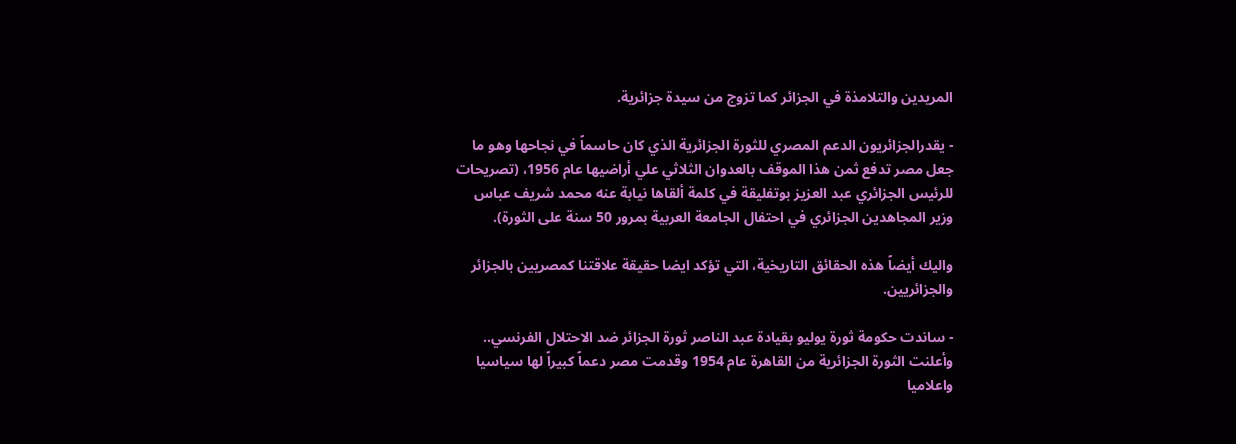المريدين والتلامذة في الجزائر كما تزوج من سيدة جزائرية.

- يقدرالجزائريون الدعم المصري للثورة الجزائرية الذي كان حاسماً في نجاحها وهو ما جعل مصر تدفع ثمن هذا الموقف بالعدوان الثلاثي علي أراضيها عام 1956، (تصريحات للرئيس الجزائري عبد العزيز بوتفليقة في كلمة ألقاها نيابة عنه محمد شريف عباس وزير المجاهدين الجزائري في احتفال الجامعة العربية بمرور 50 سنة على الثورة).

واليك أيضاً هذه الحقائق التاريخية، التي تؤكد ايضا حقيقة علاقتنا كمصريين بالجزائر والجزائريين.

- ساندت حكومة ثورة يوليو بقيادة عبد الناصر ثورة الجزائر ضد الاحتلال الفرنسي.. وأعلنت الثورة الجزائرية من القاهرة عام 1954 وقدمت مصر دعماً كبيراً لها سياسيا واعلاميا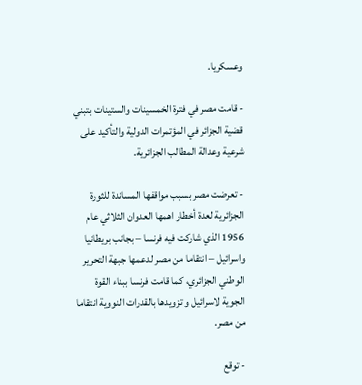وعسكريا.

- قامت مصر في فترة الخمسينات والستينات بتبني قضية الجزائر في المؤتمرات الدولية والتأكيد على شرعية وعدالة المطالب الجزائرية.

- تعرضت مصر بسبب مواقفها المساندة للثورة الجزائرية لعدة أخطار اهمها العدوان الثلاثي عام 1956 الذي شاركت فيه فرنسا – بجانب بريطانيا واسرائيل – انتقاما من مصر لدعمها جبهة التحرير الوطني الجزائري، كما قامت فرنسا ببناء القوة الجوية لاسرائيل و تزويدها بالقدرات النووية انتقاما من مصر.

- توقع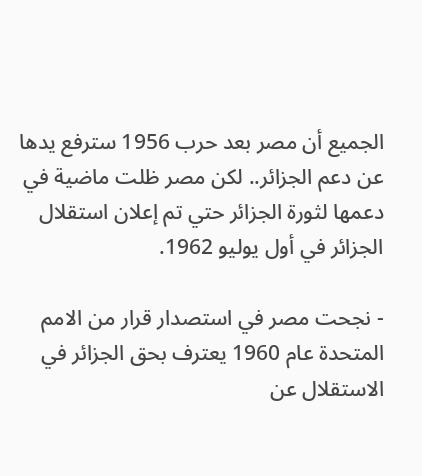الجميع أن مصر بعد حرب 1956 سترفع يدها عن دعم الجزائر.. لكن مصر ظلت ماضية في دعمها لثورة الجزائر حتي تم إعلان استقلال الجزائر في أول يوليو 1962.

- نجحت مصر في استصدار قرار من الامم المتحدة عام 1960 يعترف بحق الجزائر في الاستقلال عن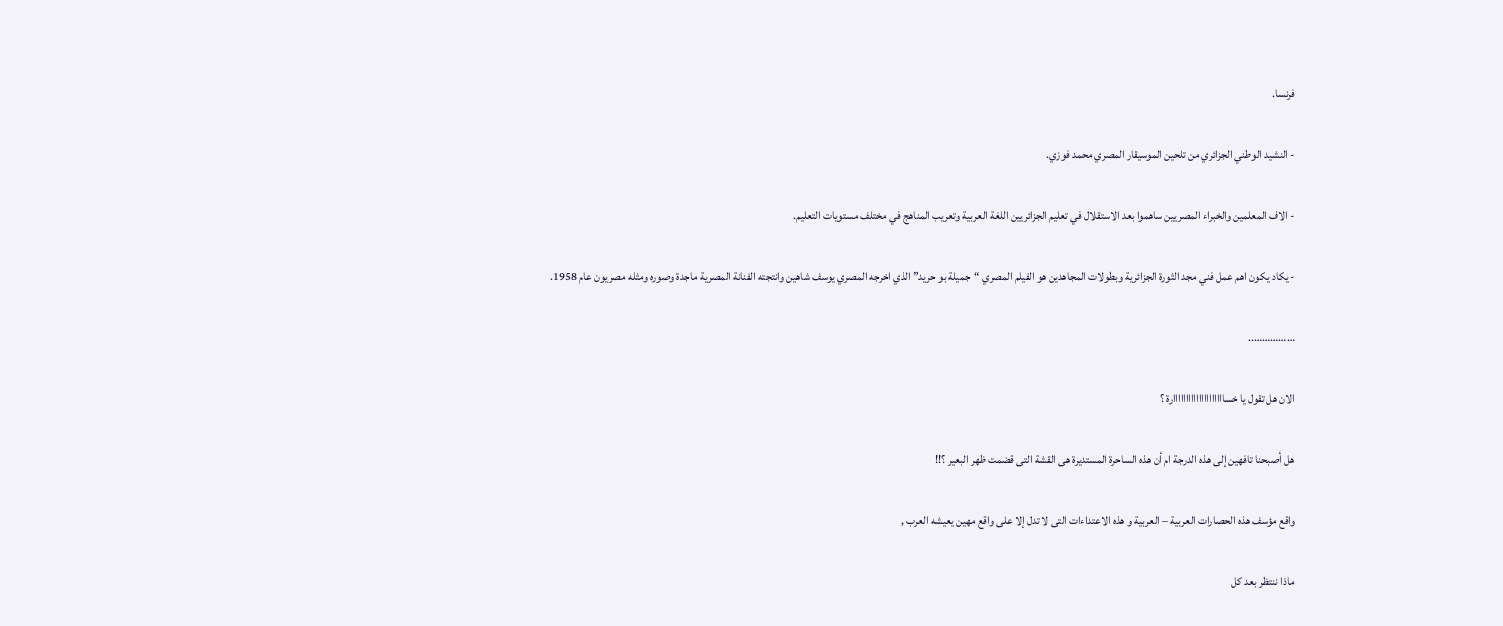فرنسا.

- النشيد الوطني الجزائري من تلحين الموسيقار المصري محمد فوزي.

- الاف المعلمين والخبراء المصريين ساهموا بعد الاستقلال في تعليم الجزائريين اللغة العربية وتعريب المناهج في مختلف مستويات التعليم.

- يكاد يكون اهم عمل فني مجد الثورة الجزائرية وبطولات المجاهدين هو الفيلم المصري “جميلة بو حريد” الذي اخرجه المصري يوسف شاهين وانتجته الفنانة المصرية ماجدة وصوره ومثله مصريون عام 1958.

……………..

الان هل تقول يا خساااااااااااااااااااارة ؟

هل أصبحنا تافهين إلى هذه الدرجة ام أن هذه الساحرة المستديرة هى القشة التى قضمت ظهر البعير ؟!!

واقع مؤسف هذه الحصارات العربية – العربية و هذه الاعتداءات التى لا تدل إلا على واقع مهين يعيشه العرب ,

ماذا ننتظر بعد كل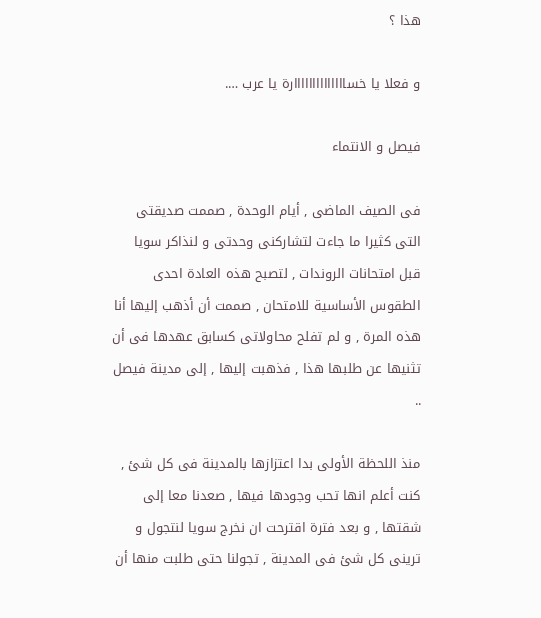هذا ؟

و فعلا يا خساااااااااااااارة يا عرب ….

فيصل و الانتماء

فى الصيف الماضى , أيام الوحدة , صممت صديقتى التى كثيرا ما جاءت لتشاركنى وحدتى و لنذاكر سويا قبل امتحانات الروندات , لتصبح هذه العادة احدى الطقوس الأساسية للامتحان , صممت أن أذهب إليها أنا هذه المرة , و لم تفلح محاولاتى كسابق عهدها فى أن تثنيها عن طلبها هذا , فذهبت إليها , إلى مدينة فيصل ..

منذ اللحظة الأولى بدا اعتزازها بالمدينة فى كل شئ , كنت أعلم انها تحب وجودها فيها , صعدنا معا إلى شقتها , و بعد فترة اقترحت ان نخرج سويا لنتجول و ترينى كل شئ فى المدينة , تجولنا حتى طلبت منها أن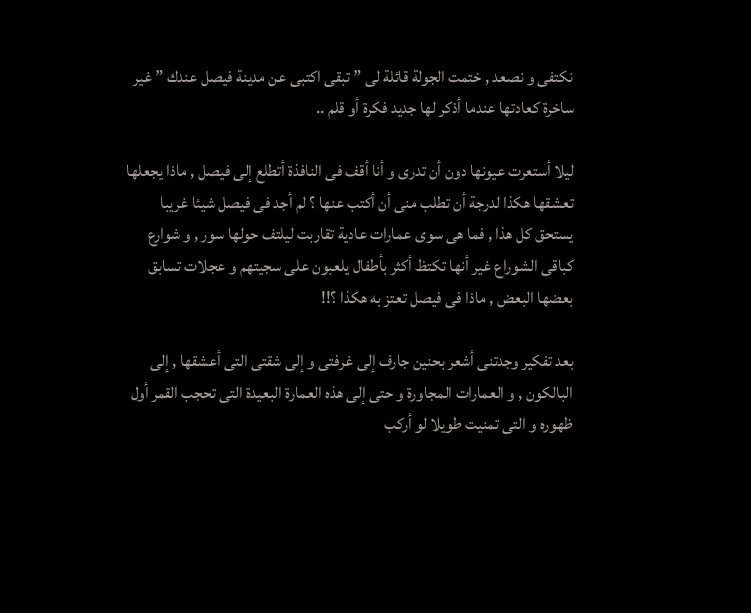نكتفى و نصعد , ختمت الجولة قائلة لى ” تبقى اكتبى عن مدينة فيصل عندك ” غير ساخرة كعادتها عندما أذكر لها جديد فكرة أو قلم ..

ليلا أستعرت عيونها دون أن تدرى و أنا أقف فى النافذة أتطلع إلى فيصل , ماذا يجعلها تعشقها هكذا لدرجة أن تطلب منى أن أكتب عنها ؟ لم أجد فى فيصل شيئا غريبا يستحق كل هذا , فما هى سوى عمارات عادية تقاربت ليلتف حولها سور , و شوارع كباقى الشوراع غير أنها تكتظ أكثر بأطفال يلعبون على سجيتهم و عجلات تسابق بعضها البعض , ماذا فى فيصل تعتز به هكذا ؟!!

بعد تفكير وجدتنى أشعر بحنين جارف إلى غرفتى و إلى شقتى التى أعشقها , إلى البالكون , و العمارات المجاورة و حتى إلى هذه العمارة البعيدة التى تحجب القمر أول ظهوره و التى تمنيت طويلا لو أركب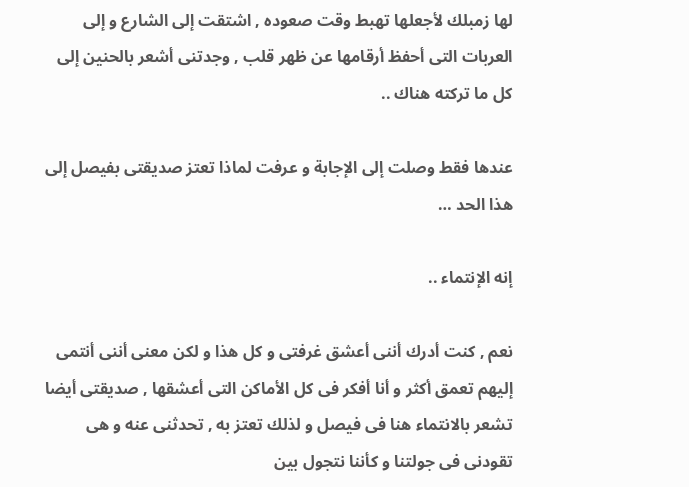لها زمبلك لأجعلها تهبط وقت صعوده , اشتقت إلى الشارع و إلى العربات التى أحفظ أرقامها عن ظهر قلب , وجدتنى أشعر بالحنين إلى كل ما تركته هناك ..

عندها فقط وصلت إلى الإجابة و عرفت لماذا تعتز صديقتى بفيصل إلى هذا الحد …

إنه الإنتماء ..

نعم , كنت أدرك أننى أعشق غرفتى و كل هذا و لكن معنى أننى أنتمى إليهم تعمق أكثر و أنا أفكر فى كل الأماكن التى أعشقها , صديقتى أيضا تشعر بالانتماء هنا فى فيصل و لذلك تعتز به , تحدثنى عنه و هى تقودنى فى جولتنا و كأننا نتجول بين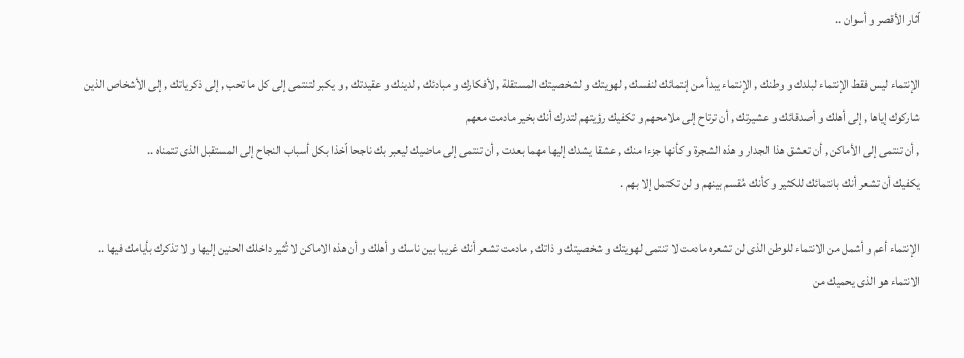اّثار الأقصر و أسوان ..

الإنتماء ليس فقط الإنتماء لبلدك و وطنك , الإنتماء يبدأ من إنتمائك لنفسك , لهويتك و لشخصيتك المستقلة , لأفكارك و مبادئك , لدينك و عقيدتك , و يكبر لتنتمى إلى كل ما تحب , إلى ذكرياتك , إلى الأشخاص الذين شاركوك إياها , إلى أهلك و أصدقائك و عشيرتك , أن ترتاح إلى ملامحهم و تكفيك رؤيتهم لتدرك أنك بخير مادمت معهم
, أن تنتمى إلى الأماكن , أن تعشق هذا الجدار و هذه الشجرة و كأنها جزءا منك , عشقا يشدك إليها مهما بعدت , أن تنتمى إلى ماضيك ليعبر بك ناجحا اّخذا بكل أسباب النجاح إلى المستقبل الذى تتمناه ..
يكفيك أن تشعر أنك بانتمائك للكثير و كأنك مُقسم بينهم و لن تكتمل إلا بهم .

الإنتماء أعم و أشمل من الانتماء للوطن الذى لن تشعره مادمت لا تنتمى لهويتك و شخصيتك و ذاتك , مادمت تشعر أنك غريبا بين ناسك و أهلك و أن هذه الاماكن لا تُثير داخلك الحنين إليها و لا تذكرك بأيامك فيها ..
الانتماء هو الذى يحميك من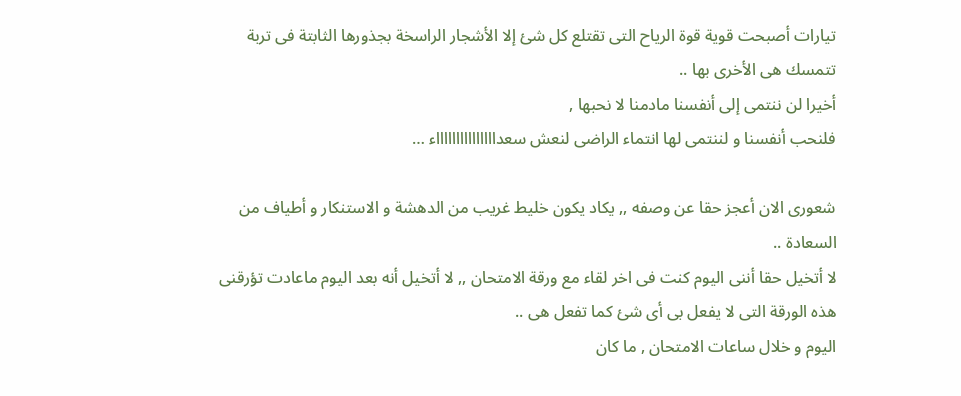تيارات أصبحت قوية قوة الرياح التى تقتلع كل شئ إلا الأشجار الراسخة بجذورها الثابتة فى تربة تتمسك هى الأخرى بها ..
أخيرا لن ننتمى إلى أنفسنا مادمنا لا نحبها ,
فلنحب أنفسنا و لننتمى لها انتماء الراضى لنعش سعداااااااااااااااء …

شعورى الان أعجز حقا عن وصفه ,, يكاد يكون خليط غريب من الدهشة و الاستنكار و أطياف من السعادة ..
لا أتخيل حقا أننى اليوم كنت فى اخر لقاء مع ورقة الامتحان ,, لا أتخيل أنه بعد اليوم ماعادت تؤرقنى هذه الورقة التى لا يفعل بى أى شئ كما تفعل هى ..
اليوم و خلال ساعات الامتحان , ما كان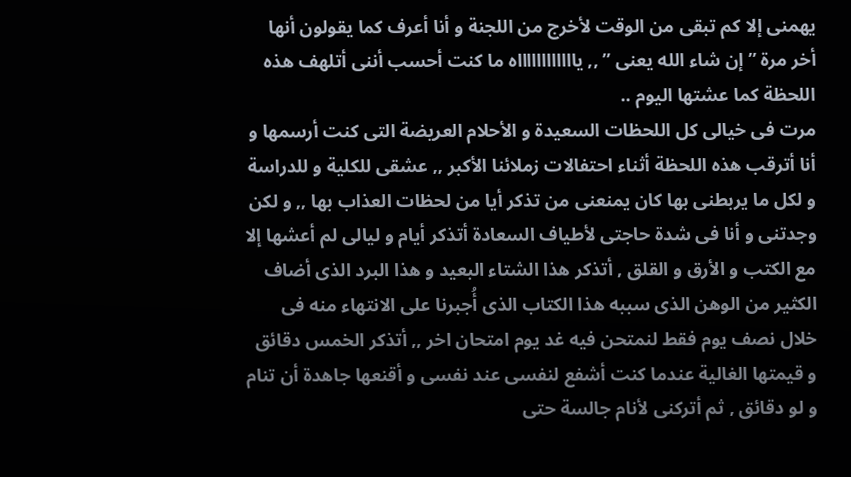يهمنى إلا كم تبقى من الوقت لأخرج من اللجنة و أنا أعرف كما يقولون أنها أخر مرة ” إن شاء الله يعنى ” ,, يااااااااااااه ما كنت أحسب أننى أتلهف هذه اللحظة كما عشتها اليوم ..
مرت فى خيالى كل اللحظات السعيدة و الأحلام العريضة التى كنت أرسمها و أنا أترقب هذه اللحظة أثناء احتفالات زملائنا الأكبر ,, عشقى للكلية و للدراسة و لكل ما يربطنى بها كان يمنعنى من تذكر أيا من لحظات العذاب بها ,, و لكن وجدتنى و أنا فى شدة حاجتى لأطياف السعادة أتذكر أيام و ليالى لم أعشها إلا مع الكتب و الأرق و القلق , أتذكر هذا الشتاء البعيد و هذا البرد الذى أضاف الكثير من الوهن الذى سببه هذا الكتاب الذى أُجبرنا على الانتهاء منه فى خلال نصف يوم فقط لنمتحن فيه غد يوم امتحان اخر ,, أتذكر الخمس دقائق و قيمتها الغالية عندما كنت أشفع لنفسى عند نفسى و أقنعها جاهدة أن تنام و لو دقائق , ثم أتركنى لأنام جالسة حتى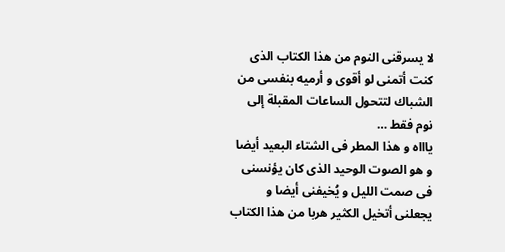لا يسرقنى النوم من هذا الكتاب الذى كنت أتمنى لو أقوى و أرميه بنفسى من الشباك لتتحول الساعات المقبلة إلى نوم فقط …
ياااه و هذا المطر فى الشتاء البعيد أيضا و هو الصوت الوحيد الذى كان يؤنسنى فى صمت الليل و يُخيفنى أيضا و يجعلنى أتخيل الكثير هربا من هذا الكتاب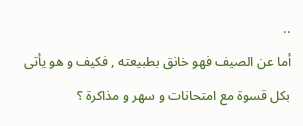..
أما عن الصيف فهو خانق بطبيعته , فكيف و هو يأتى بكل قسوة مع امتحانات و سهر و مذاكرة ؟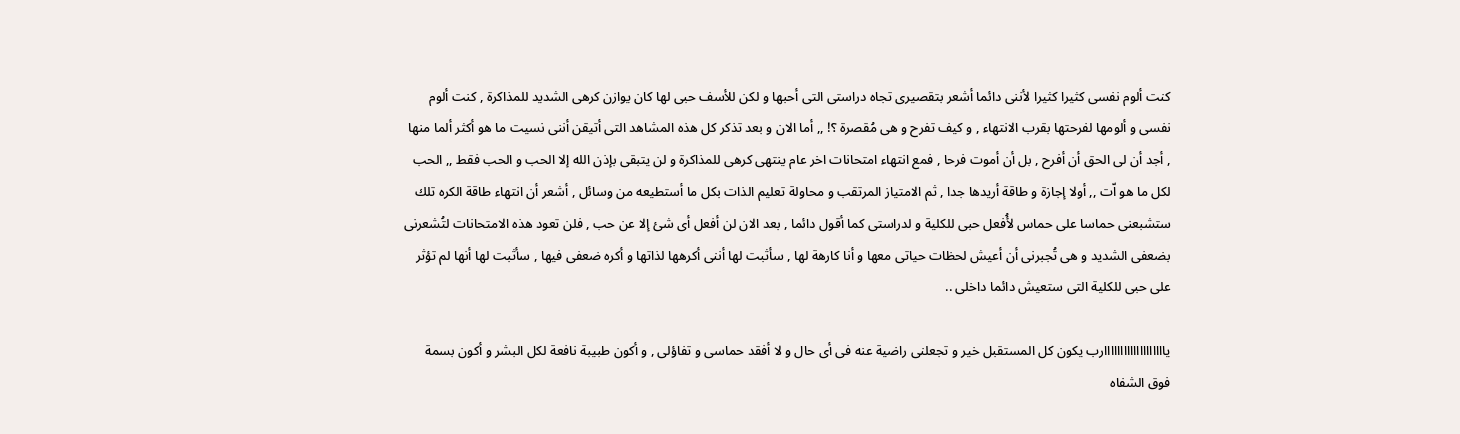كنت ألوم نفسى كثيرا كثيرا لأننى دائما أشعر بتقصيرى تجاه دراستى التى أحبها و لكن للأسف حبى لها كان يوازن كرهى الشديد للمذاكرة , كنت ألوم نفسى و ألومها لفرحتها بقرب الانتهاء , و كيف تفرح و هى مُقصرة ؟! ,, أما الان و بعد تذكر كل هذه المشاهد التى أتيقن أننى نسيت ما هو أكثر ألما منها , أجد أن لى الحق أن أفرح , بل أن أموت فرحا , فمع انتهاء امتحانات اخر عام ينتهى كرهى للمذاكرة و لن يتبقى بإذن الله إلا الحب و الحب فقط ,, الحب لكل ما هو اّت ,, أولا إجازة و طاقة أريدها جدا , ثم الامتياز المرتقب و محاولة تعليم الذات بكل ما أستطيعه من وسائل , أشعر أن انتهاء طاقة الكره تلك ستشبعنى حماسا على حماس لأُفعل حبى للكلية و لدراستى كما أقول دائما , بعد الان لن أفعل أى شئ إلا عن حب , فلن تعود هذه الامتحانات لتُشعرنى بضعفى الشديد و هى تُجبرنى أن أعيش لحظات حياتى معها و أنا كارهة لها , سأثبت لها أننى أكرهها لذاتها و أكره ضعفى فيها , سأثبت لها أنها لم تؤثر على حبى للكلية التى ستعيش دائما داخلى ..

يااااااااااااااااااارب يكون كل المستقبل خير و تجعلنى راضية عنه فى أى حال و لا أفقد حماسى و تفاؤلى , و أكون طبيبة نافعة لكل البشر و أكون بسمة فوق الشفاه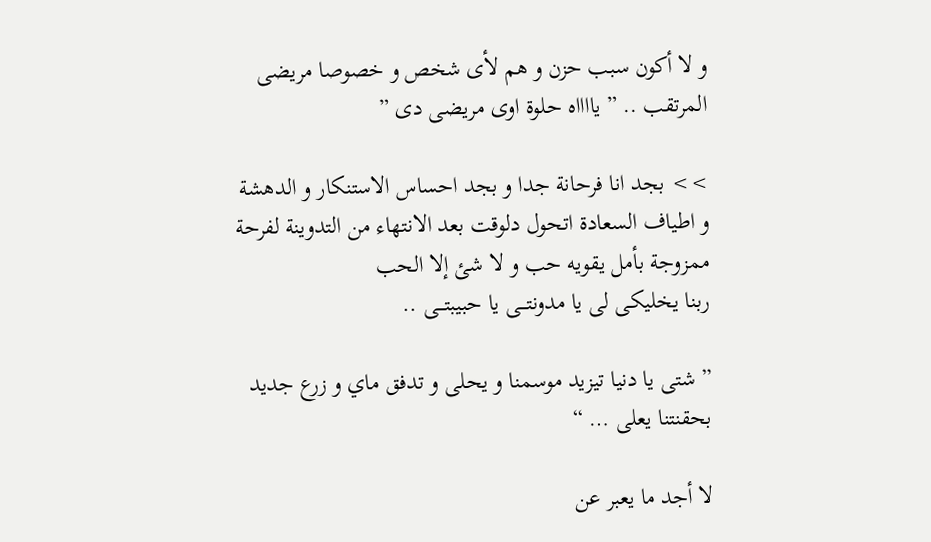و لا أكون سبب حزن و هم لأى شخص و خصوصا مريضى المرتقب .. ” يااااه حلوة اوى مريضى دى ”

>> بجد انا فرحانة جدا و بجد احساس الاستنكار و الدهشة و اطياف السعادة اتحول دلوقت بعد الانتهاء من التدوينة لفرحة ممزوجة بأمل يقويه حب و لا شئ إلا الحب
ربنا يخليكى لى يا مدونتـــى يا حبيبتـــى ..

” شتى يا دنيا تيزيد موسمنا و يحلى و تدفق ماي و زرع جديد بحقنتنا يعلى … “

لا أجد ما يعبر عن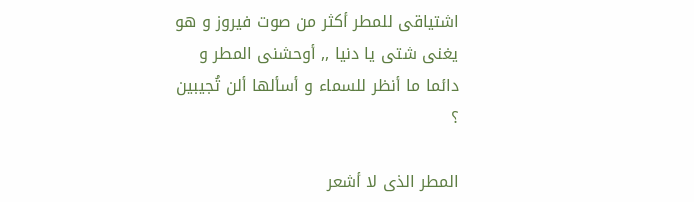اشتياقى للمطر أكثر من صوت فيروز و هو يغنى شتى يا دنيا ,, أوحشنى المطر و دائما ما أنظر للسماء و أسألها ألن تُجيبين ؟

المطر الذى لا أشعر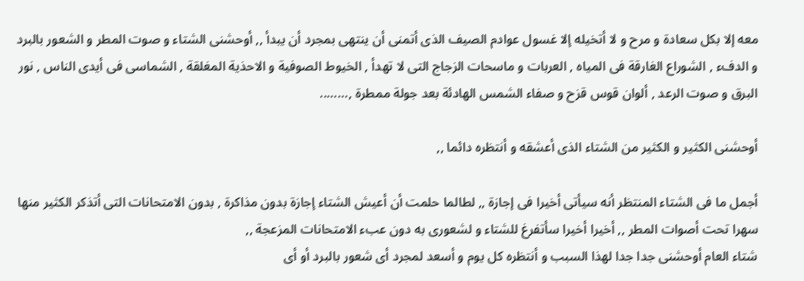معه إلا بكل سعادة و مرح و لا أتخيله إلا غسول عوادم الصيف الذى أتمنى أن ينتهى بمجرد أن يبدأ ,, أوحشنى الشتاء و صوت المطر و الشعور بالبرد و الدفء , الشوراع الغارقة فى المياه , العربات و ماسحات الزجاج التى لا تهدأ , الخيوط الصوفية و الاحذية المغلقة , الشماسى فى أيدى الناس , نور البرق و صوت الرعد , ألوان قوس قزح و صفاء الشمس الهادئة بعد جولة ممطرة ,……..

أوحشنى الكثير و الكثير من الشتاء الذى أعشقه و أنتظره دائما ,,

أجمل ما فى الشتاء المنتظر أنه سيأتى أخيرا فى إجازة ,, لطالما حلمت أن أعيش الشتاء إجازة بدون مذاكرة , بدون الامتحانات التى أتذكر الكثير منها سهرا تحت أصوات المطر ,, أخيرا أخيرا سأتفرغ للشتاء و لشعورى به دون عبء الامتحانات المزعجة ,,
شتاء العام أوحشنى جدا جدا لهذا السبب و أنتظره كل يوم و أسعد لمجرد أى شعور بالبرد أو أى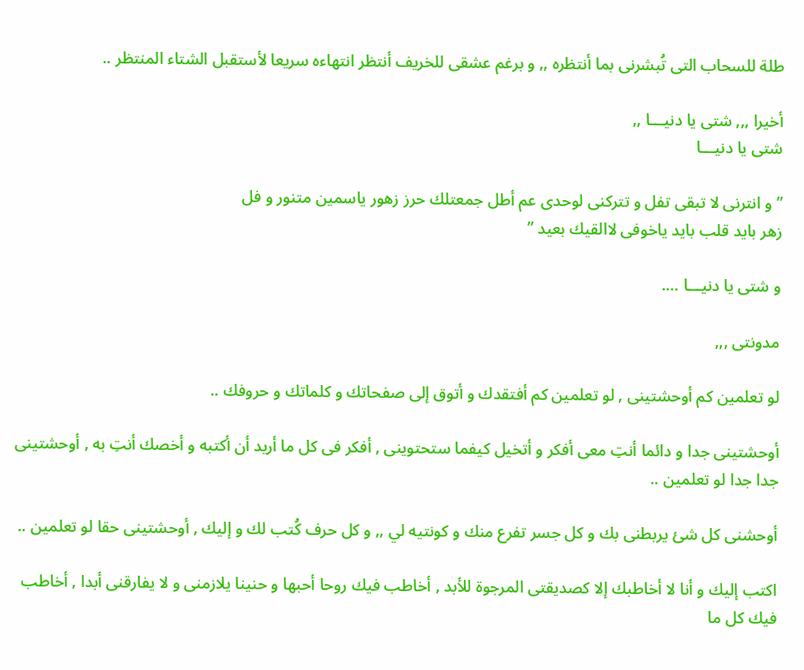طلة للسحاب التى تُبشرنى بما أنتظره ,, و برغم عشقى للخريف أنتظر انتهاءه سريعا لأستقبل الشتاء المنتظر ..

أخيرا ,,, شتى يا دنيـــا ,,
شتى يا دنيـــا

” و انترنى لا تبقى تفل و تتركنى لوحدى عم أطل جمعتلك حرز زهور ياسمين متنور و فل
زهر بايد قلب بايد ياخوفى لاالقيك بعيد ”

و شتى يا دنيـــا ….

مدونتى ,,,

لو تعلمين كم أوحشتينى , لو تعلمين كم أفتقدك و أتوق إلى صفحاتك و كلماتك و حروفك ..

أوحشتينى جدا و دائما أنتِ معى أفكر و أتخيل كيفما ستحتوينى , أفكر فى كل ما أريد أن أكتبه و أخصك أنتِ به , أوحشتينى جدا جدا لو تعلمين ..

أوحشنى كل شئ يربطنى بك و كل جسر تفرع منك و كونتيه لي ,, و كل حرف كُتب لك و إليك , أوحشتينى حقا لو تعلمين ..

اكتب إليك و أنا لا أخاطبك إلا كصديقتى المرجوة للأبد , أخاطب فيك روحا أحبها و حنينا يلازمنى و لا يفارقنى أبدا , أخاطب فيك كل ما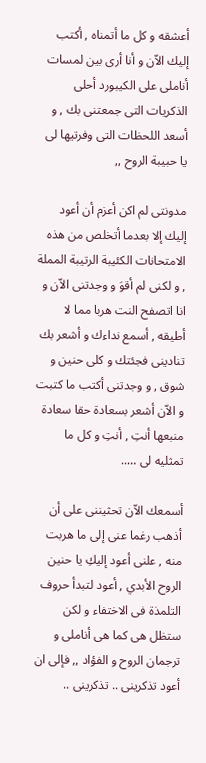أعشقه و كل ما أتمناه , أكتب إليك الاّن و أنا أرى بين لمسات أناملى على الكيبورد أحلى الذكريات التى جمعتنى بك , و أسعد اللحظات التى وفرتيها لى يا حبيبة الروح ,,

مدونتى لم اكن أعزم أن أعود إليك إلا بعدما أتخلص من هذه الامتحانات الكئيبة الرتيبة المملة , و لكنى لم أقوَ و وجدتنى الاّن و انا اتصفح النت هربا مما لا أطيقه , أسمع نداءك و أشعر بك تنادينى فجئتك و كلى حنين و شوق , و وجدتنى أكتب ما كتبت و الاّن أشعر بسعادة حقا سعادة منبعها أنتِ , أنتِ و كل ما تمثليه لى …..

أسمعك الاّن تحثيننى على أن أذهب رغما عنى إلى ما هربت منه , علنى أعود إليكِ يا حنين الروح الأبدي , أعود لتبدأ حروف التلمذة فى الاختفاء و لكن ستظل هى كما هى أناملى و ترجمان الروح و الفؤاد ,, فإلى ان أعود تذكرينى .. تذكرينى ..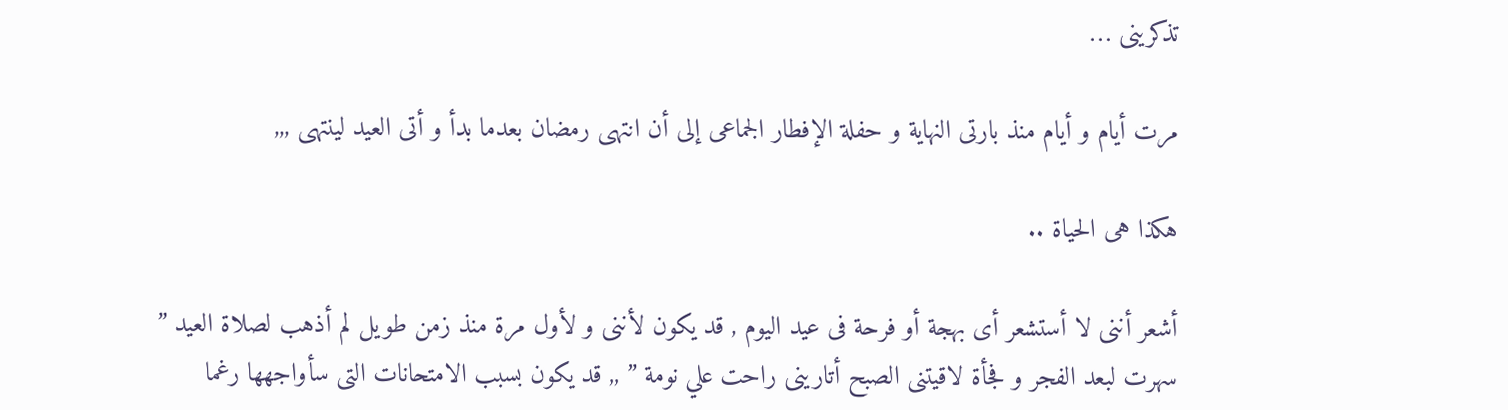تذكرينى …

مرت أيام و أيام منذ بارتى النهاية و حفلة الإفطار الجماعى إلى أن انتهى رمضان بعدما بدأ و أتى العيد لينتهى ,,,

هكذا هى الحياة ..

أشعر أننى لا أستشعر أى بهجة أو فرحة فى عيد اليوم , قد يكون لأننى و لأول مرة منذ زمن طويل لم أذهب لصلاة العيد ” سهرت لبعد الفجر و فجأة لاقيتنى الصبح أتارينى راحت علي نومة ” ,, قد يكون بسبب الامتحانات التى سأواجهها رغما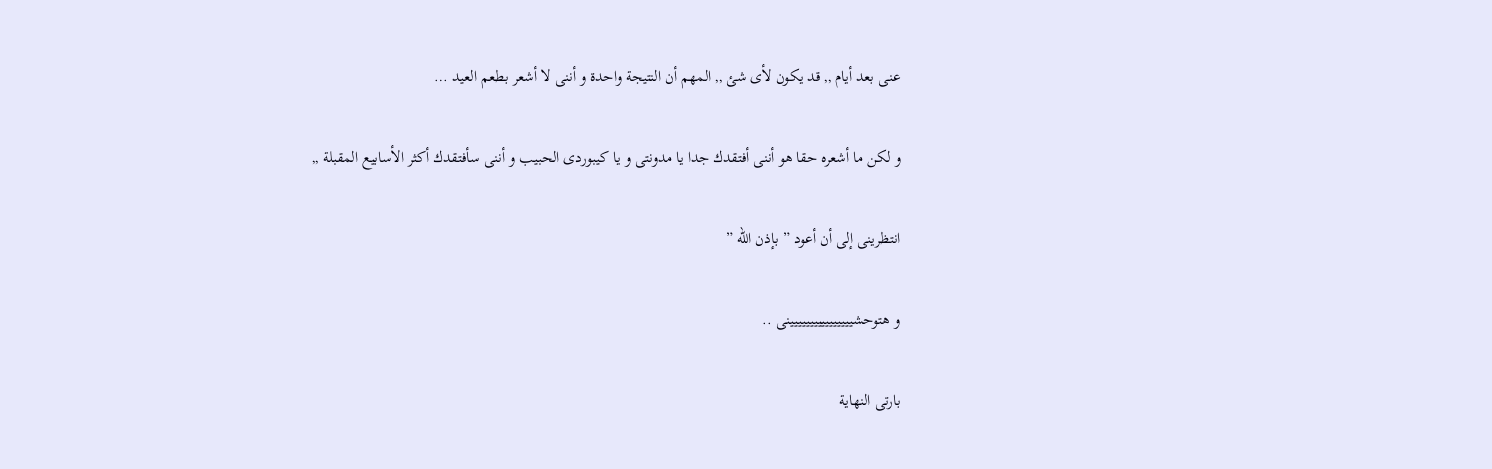عنى بعد أيام ,, قد يكون لأى شئ ,, المهم أن النتيجة واحدة و أننى لا أشعر بطعم العيد …

و لكن ما أشعره حقا هو أننى أفتقدك جدا يا مدونتى و يا كيبوردى الحبيب و أننى سأفتقدك أكثر الأسابيع المقبلة ,,

انتظرينى إلى أن أعود ” بإذن الله ”

و هتوحشيييييييييييييييينى ..

بارتى النهاية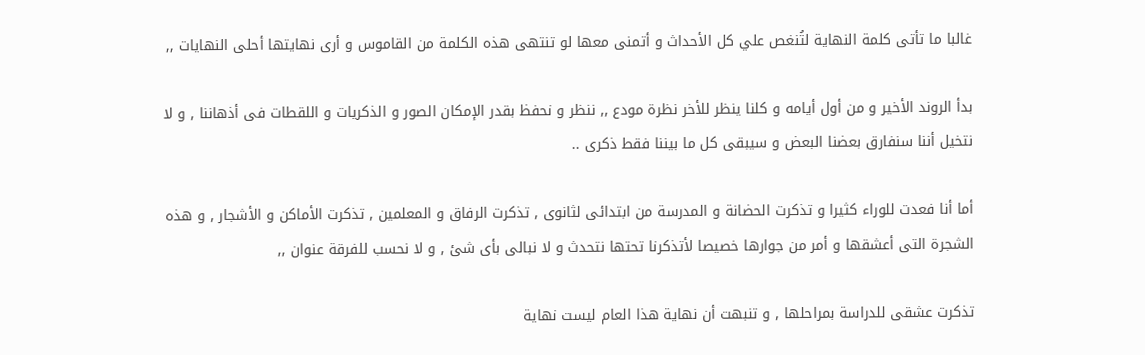غالبا ما تأتى كلمة النهاية لتُنغص علي كل الأحداث و أتمنى معها لو تنتهى هذه الكلمة من القاموس و أرى نهايتها أحلى النهايات ,,

بدأ الروند الأخير و من أول أيامه و كلنا ينظر للأخر نظرة مودع ,, ننظر و نحفظ بقدر الإمكان الصور و الذكريات و اللقطات فى أذهاننا , و لا نتخيل أننا سنفارق بعضنا البعض و سيبقى كل ما بيننا فقط ذكرى ..

أما أنا فعدت للوراء كثيرا و تذكرت الحضانة و المدرسة من ابتدائى لثانوى , تذكرت الرفاق و المعلمين , تذكرت الأماكن و الأشجار , و هذه الشجرة التى أعشقها و أمر من جوارها خصيصا لأتذكرنا تحتها نتحدث و لا نبالى بأى شئ , و لا نحسب للفرقة عنوان ,,

تذكرت عشقى للدراسة بمراحلها , و تنبهت أن نهاية هذا العام ليست نهاية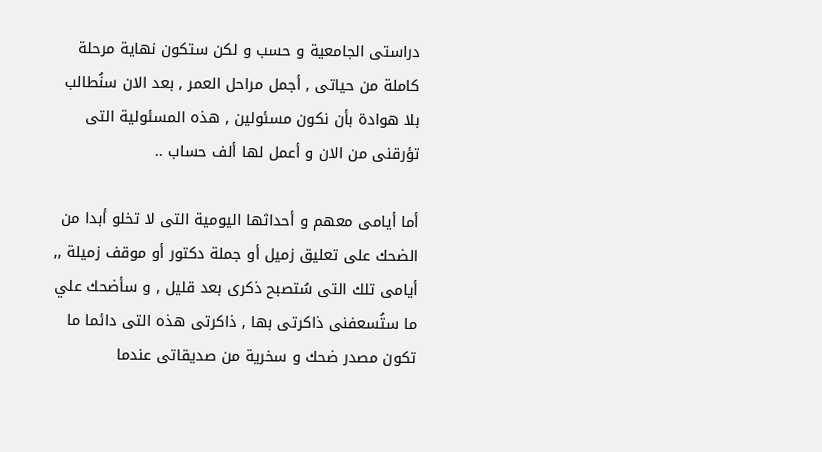دراستى الجامعية و حسب و لكن ستكون نهاية مرحلة كاملة من حياتى , أجمل مراحل العمر , بعد الان سنُطالب بلا هوادة بأن نكون مسئولين , هذه المسئولية التى تؤرقنى من الان و أعمل لها ألف حساب ..

أما أيامى معهم و أحداثها اليومية التى لا تخلو أبدا من الضحك على تعليق زميل أو جملة دكتور أو موقف زميلة ,, أيامى تلك التى سُتصبح ذكرى بعد قليل , و سأضحك علي ما ستُسعفنى ذاكرتى بها , ذاكرتى هذه التى دائما ما تكون مصدر ضحك و سخرية من صديقاتى عندما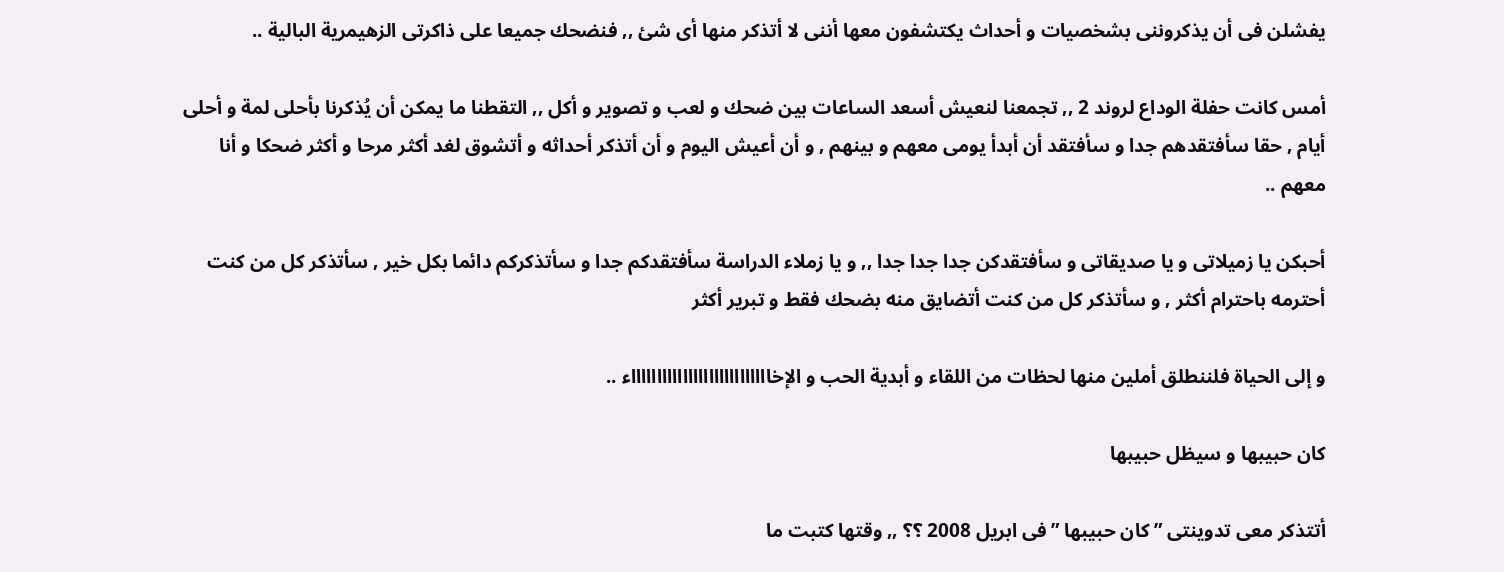يفشلن فى أن يذكروننى بشخصيات و أحداث يكتشفون معها أننى لا أتذكر منها أى شئ ,, فنضحك جميعا على ذاكرتى الزهيمرية البالية ..

أمس كانت حفلة الوداع لروند 2 ,, تجمعنا لنعيش أسعد الساعات بين ضحك و لعب و تصوير و أكل ,, التقطنا ما يمكن أن يُذكرنا بأحلى لمة و أحلى أيام , حقا سأفتقدهم جدا و سأفتقد أن أبدأ يومى معهم و بينهم , و أن أعيش اليوم و أن أتذكر أحداثه و أتشوق لغد أكثر مرحا و أكثر ضحكا و أنا معهم ..

أحبكن يا زميلاتى و يا صديقاتى و سأفتقدكن جدا جدا جدا ,, و يا زملاء الدراسة سأفتقدكم جدا و سأتذكركم دائما بكل خير , سأتذكر كل من كنت أحترمه باحترام أكثر , و سأتذكر كل من كنت أتضايق منه بضحك فقط و تبرير أكثر

و إلى الحياة فلننطلق أملين منها لحظات من اللقاء و أبدية الحب و الإخاااااااااااااااااااااااااااء ..

كان حبيبها و سيظل حبيبها

أتتذكر معى تدوينتى ” كان حبيبها ” فى ابريل 2008 ؟؟ ,, وقتها كتبت ما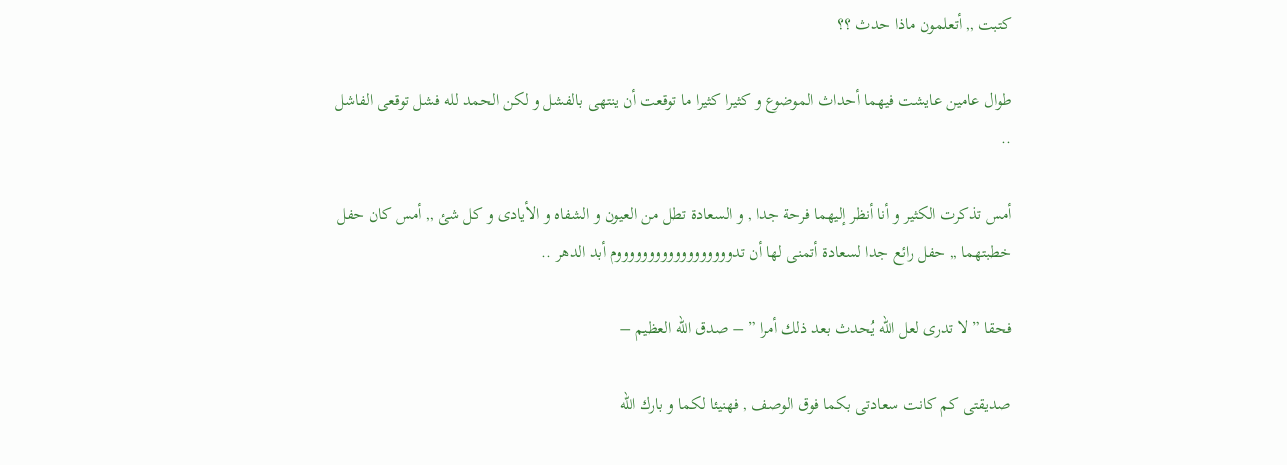كتبت ,, أتعلمون ماذا حدث ؟؟

طوال عامين عايشت فيهما أحداث الموضوع و كثيرا كثيرا ما توقعت أن ينتهى بالفشل و لكن الحمد لله فشل توقعى الفاشل ..

أمس تذكرت الكثير و أنا أنظر إليهما فرحة جدا , و السعادة تطل من العيون و الشفاه و الأيادى و كل شئ ,, أمس كان حفل خطبتهما ,, حفل رائع جدا لسعادة أتمنى لها أن تدووووووووووووووووووم أبد الدهر ..

فحقا ” لا تدرى لعل الله يُحدث بعد ذلك أمرا ” – صدق الله العظيم –

صديقتى كم كانت سعادتى بكما فوق الوصف , فهنيئا لكما و بارك الله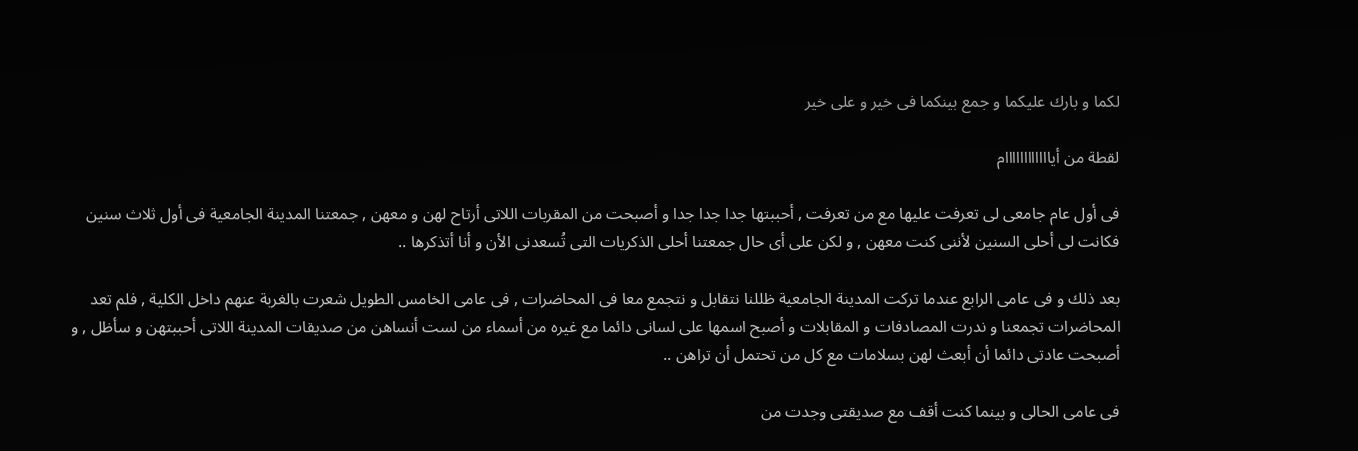لكما و بارك عليكما و جمع بينكما فى خير و على خير

لقطة من أياااااااااااام

فى أول عام جامعى لى تعرفت عليها مع من تعرفت , أحببتها جدا جدا جدا و أصبحت من المقربات اللاتى أرتاح لهن و معهن , جمعتنا المدينة الجامعية فى أول ثلاث سنين فكانت لى أحلى السنين لأننى كنت معهن , و لكن على أى حال جمعتنا أحلى الذكريات التى تُسعدنى الأن و أنا أتذكرها ..

بعد ذلك و فى عامى الرابع عندما تركت المدينة الجامعية ظللنا نتقابل و نتجمع معا فى المحاضرات , فى عامى الخامس الطويل شعرت بالغربة عنهم داخل الكلية , فلم تعد المحاضرات تجمعنا و ندرت المصادفات و المقابلات و أصبح اسمها على لسانى دائما مع غيره من أسماء من لست أنساهن من صديقات المدينة اللاتى أحببتهن و سأظل , و أصبحت عادتى دائما أن أبعث لهن بسلامات مع كل من تحتمل أن تراهن ..

فى عامى الحالى و بينما كنت أقف مع صديقتى وجدت من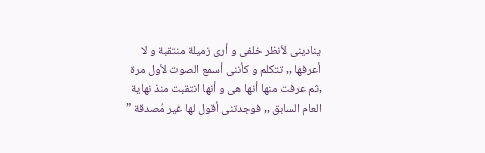ينادينى لأنظر خلفى و أرى زميلة منتقبة و لا أعرفها ,, تتكلم و كأننى أسمع الصوت لأول مرة ,ثم عرفت منها أنها هى و أنها انتقبت منذ نهاية العام السابق ,, فوجدتنى أقول لها غير مُصدقة ”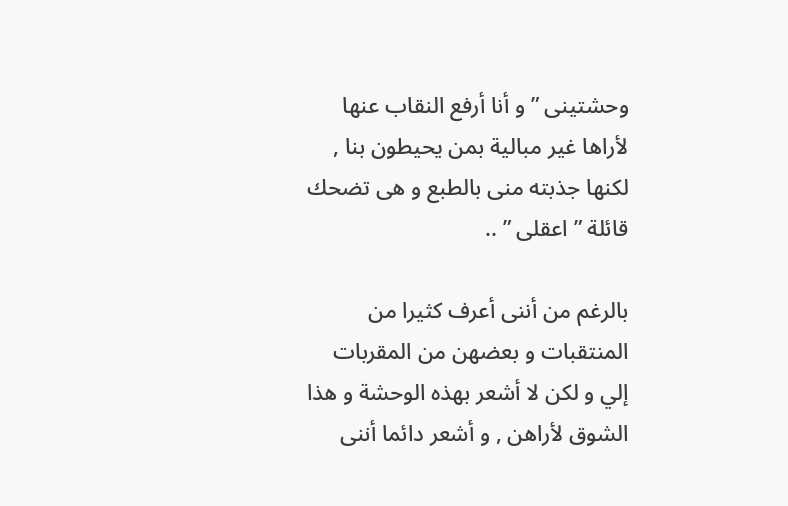وحشتينى ” و أنا أرفع النقاب عنها لأراها غير مبالية بمن يحيطون بنا , لكنها جذبته منى بالطبع و هى تضحك قائلة ” اعقلى ” ..

بالرغم من أننى أعرف كثيرا من المنتقبات و بعضهن من المقربات إلي و لكن لا أشعر بهذه الوحشة و هذا الشوق لأراهن , و أشعر دائما أننى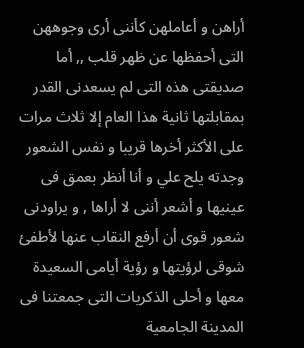أراهن و أعاملهن كأننى أرى وجوههن التى أحفظها عن ظهر قلب ,, أما صديقتى هذه التى لم يسعدنى القدر بمقابلتها ثانية هذا العام إلا ثلاث مرات على الأكثر أخرها قريبا و نفس الشعور وجدته يلح علي و أنا أنظر بعمق فى عينيها و أشعر أننى لا أراها , و يراودنى شعور قوى أن أرفع النقاب عنها لأطفئ شوقى لرؤيتها و رؤية أيامى السعيدة معها و أحلى الذكريات التى جمعتنا فى المدينة الجامعية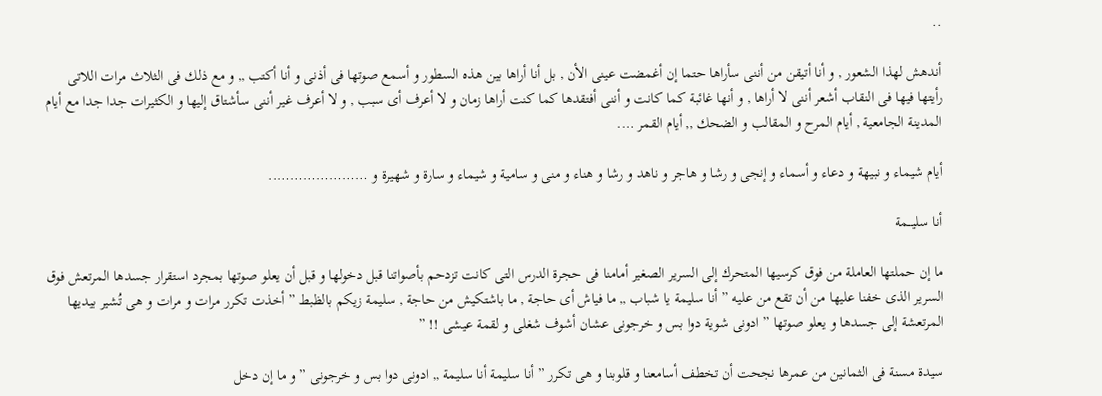..

أندهش لهذا الشعور , و أنا أتيقن من أننى سأراها حتما إن أغمضت عينى الأن , بل أنا أراها بين هذه السطور و أسمع صوتها فى أذنى و أنا أكتب ,, و مع ذلك فى الثلاث مرات اللاتى رأيتها فيها فى النقاب أشعر أننى لا أراها , و أنها غائبة كما كانت و أننى أفتقدها كما كنت أراها زمان و لا أعرف أى سبب , و لا أعرف غير أننى سأشتاق إليها و الكثيرات جدا جدا مع أيام المدينة الجامعية , أيام المرح و المقالب و الضحك ,, أيام القمر ….

أيام شيماء و نبيهة و دعاء و أسماء و إنجى و رشا و هاجر و ناهد و رشا و هناء و منى و سامية و شيماء و سارة و شهيرة و …………………..

أنا سليـــمة

ما إن حملتها العاملة من فوق كرسيها المتحرك إلى السرير الصغير أمامنا فى حجرة الدرس التى كانت تزدحم بأصواتنا قبل دخولها و قبل أن يعلو صوتها بمجرد استقرار جسدها المرتعش فوق السرير الذى خفنا عليها من أن تقع من عليه ” أنا سليمة يا شباب ,, ما فياش أى حاجة , ما باشتكيش من حاجة , سليمة زيكم بالظبط ” أخذت تكرر مرات و مرات و هى تُشير بيديها المرتعشة إلى جسدها و يعلو صوتها ” ادونى شوية دوا بس و خرجونى عشان أشوف شغلى و لقمة عيشى !! ”

سيدة مسنة فى الثمانين من عمرها نجحت أن تخطف أسامعنا و قلوبنا و هى تكرر ” أنا سليمة أنا سليمة ,, ادونى دوا بس و خرجونى ” و ما إن دخل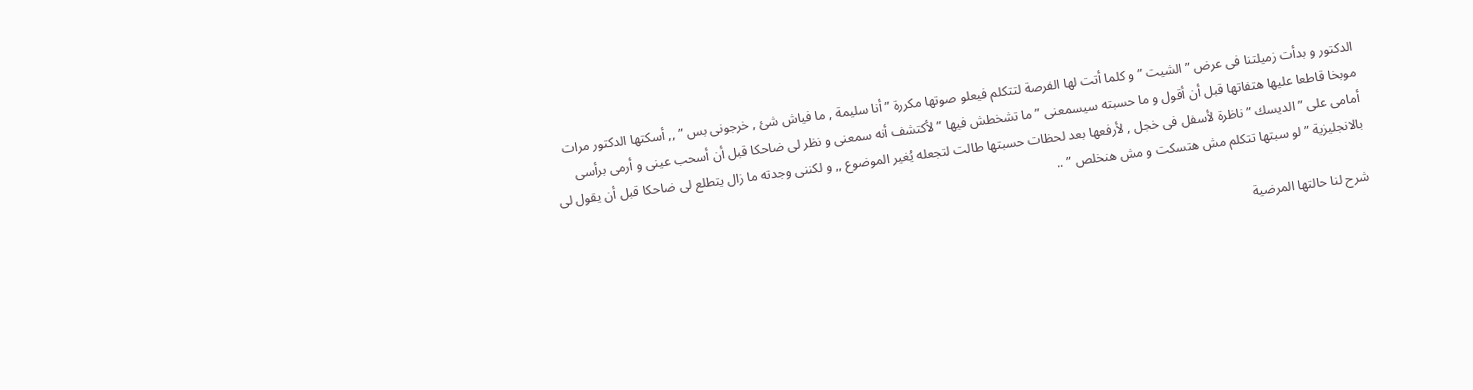الدكتور و بدأت زميلتنا فى عرض ” الشيت ” و كلما أتت لها الفرصة لتتكلم فيعلو صوتها مكررة ” أنا سليمة , ما فياش شئ , خرجونى بس ” ,, أسكتها الدكتور مرات موبخا قاطعا عليها هتفاتها قبل أن أقول و ما حسبته سيسمعنى ” ما تشخطش فيها ” لأكتشف أنه سمعنى و نظر لى ضاحكا قبل أن أسحب عينى و أرمى برأسى أمامى على ” الديسك ” ناظرة لأسفل فى خجل , لأرفعها بعد لحظات حسبتها طالت لتجعله يُغير الموضوع ,, و لكننى وجدته ما زال يتطلع لى ضاحكا قبل أن يقول لى بالانجليزية ” لو سبتها تتكلم مش هتسكت و مش هنخلص ” ..

شرح لنا حالتها المرضية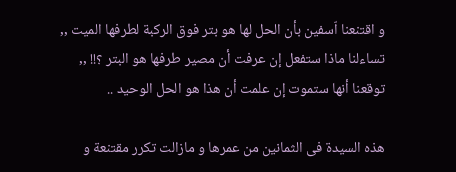و اقتنعنا اّسفين بأن الحل لها هو بتر فوق الركبة لطرفها الميت ,, تساءلنا ماذا ستفعل إن عرفت أن مصير طرفها هو البتر ؟!! ,, توقعنا أنها ستموت إن علمت أن هذا هو الحل الوحيد ..

هذه السيدة فى الثمانين من عمرها و مازالت تكرر مقتنعة و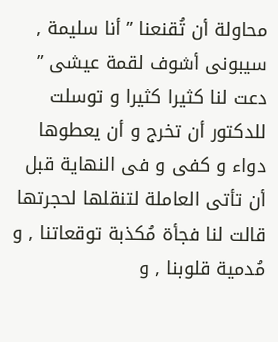محاولة أن تُقنعنا ” أنا سليمة , سيبونى أشوف لقمة عيشى ” دعت لنا كثيرا كثيرا و توسلت للدكتور أن تخرج و أن يعطوها دواء و كفى و فى النهاية قبل أن تأتى العاملة لتنقلها لحجرتها قالت لنا فجأة مُكذبة توقعاتنا , و مُدمية قلوبنا , و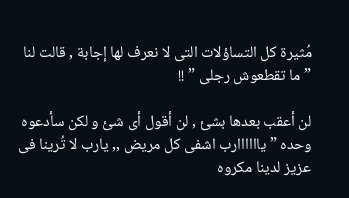مُثيرة كل التساؤلات التى لا نعرف لها إجابة , قالت لنا ” ما تقطعوش رجلى ” !!

لن أعقب بعدها بشئ , لن أقول أى شئ و لكن سأدعوه وحده ” ياااااارب اشفى كل مريض ,, يارب لا تُرينا فى عزيز لدينا مكروه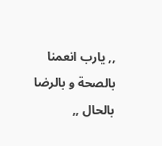,, يارب انعمنا بالصحة و بالرضا بالحال ,,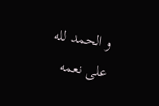و الحمد لله على نعمه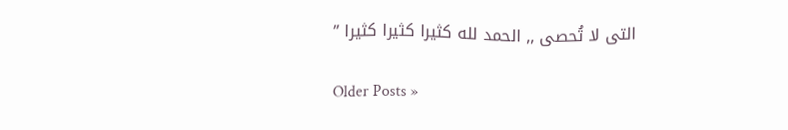التى لا تُحصى ,, الحمد لله كثيرا كثيرا كثيرا ”

Older Posts »